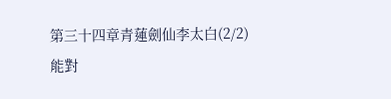第三十四章青蓮劍仙李太白(2/2)
能對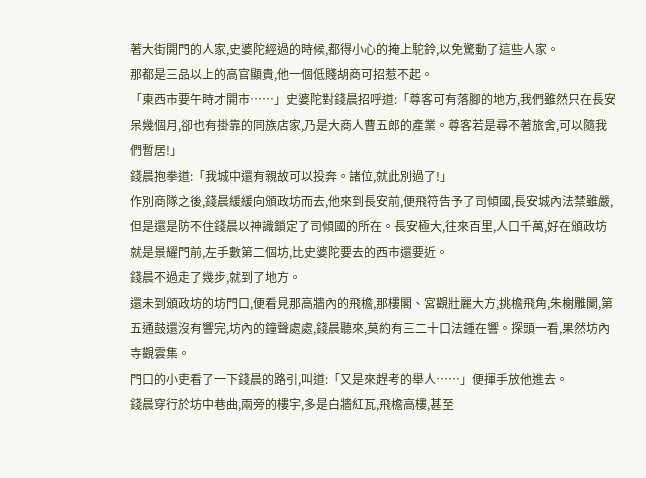著大街開門的人家,史婆陀經過的時候,都得小心的掩上駝鈴,以免驚動了這些人家。
那都是三品以上的高官顯貴,他一個低賤胡商可招惹不起。
「東西市要午時才開市……」史婆陀對錢晨招呼道:「尊客可有落腳的地方,我們雖然只在長安呆幾個月,卻也有掛靠的同族店家,乃是大商人曹五郎的產業。尊客若是尋不著旅舍,可以隨我們暫居!」
錢晨抱拳道:「我城中還有親故可以投奔。諸位,就此別過了!」
作別商隊之後,錢晨緩緩向頒政坊而去,他來到長安前,便飛符告予了司傾國,長安城內法禁雖嚴,但是還是防不住錢晨以神識鎖定了司傾國的所在。長安極大,往來百里,人口千萬,好在頒政坊就是景耀門前,左手數第二個坊,比史婆陀要去的西市還要近。
錢晨不過走了幾步,就到了地方。
還未到頒政坊的坊門口,便看見那高牆內的飛檐,那樓閣、宮觀壯麗大方,挑檐飛角,朱榭雕闌,第五通鼓還沒有響完,坊內的鐘聲處處,錢晨聽來,莫約有三二十口法鍾在響。探頭一看,果然坊內寺觀雲集。
門口的小吏看了一下錢晨的路引,叫道:「又是來趕考的舉人……」便揮手放他進去。
錢晨穿行於坊中巷曲,兩旁的樓宇,多是白牆紅瓦,飛檐高樓,甚至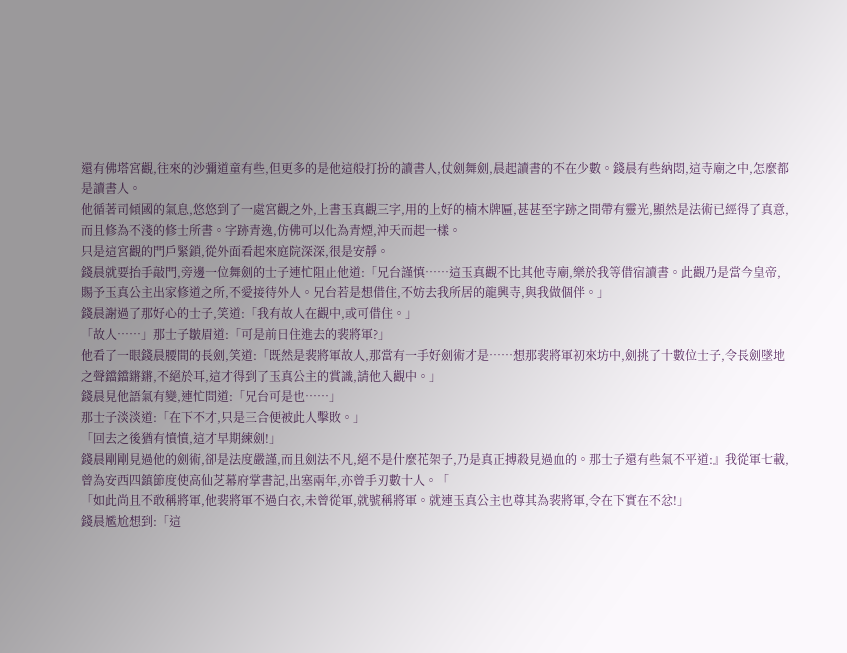還有佛塔宮觀,往來的沙彌道童有些,但更多的是他這般打扮的讀書人,仗劍舞劍,晨起讀書的不在少數。錢晨有些納悶,這寺廟之中,怎麼都是讀書人。
他循著司傾國的氣息,悠悠到了一處宮觀之外,上書玉真觀三字,用的上好的楠木牌匾,甚甚至字跡之間帶有靈光,顯然是法術已經得了真意,而且修為不淺的修士所書。字跡青逸,仿佛可以化為青煙,沖天而起一樣。
只是這宮觀的門戶緊鎖,從外面看起來庭院深深,很是安靜。
錢晨就要抬手敲門,旁邊一位舞劍的士子連忙阻止他道:「兄台謹慎……這玉真觀不比其他寺廟,樂於我等借宿讀書。此觀乃是當今皇帝,賜予玉真公主出家修道之所,不愛接待外人。兄台若是想借住,不妨去我所居的龍興寺,與我做個伴。」
錢晨謝過了那好心的士子,笑道:「我有故人在觀中,或可借住。」
「故人……」那士子皺眉道:「可是前日住進去的裴將軍?」
他看了一眼錢晨腰間的長劍,笑道:「既然是裴將軍故人,那當有一手好劍術才是……想那裴將軍初來坊中,劍挑了十數位士子,令長劍墜地之聲鐺鐺鏘鏘,不絕於耳,這才得到了玉真公主的賞識,請他入觀中。」
錢晨見他語氣有變,連忙問道:「兄台可是也……」
那士子淡淡道:「在下不才,只是三合便被此人擊敗。」
「回去之後猶有憤憤,這才早期練劍!」
錢晨剛剛見過他的劍術,卻是法度嚴謹,而且劍法不凡,絕不是什麼花架子,乃是真正搏殺見過血的。那士子還有些氣不平道:』我從軍七載,曾為安西四鎮節度使高仙芝幕府掌書記,出塞兩年,亦曾手刃數十人。「
「如此尚且不敢稱將軍,他裴將軍不過白衣,未曾從軍,就號稱將軍。就連玉真公主也尊其為裴將軍,令在下實在不忿!」
錢晨尷尬想到:「這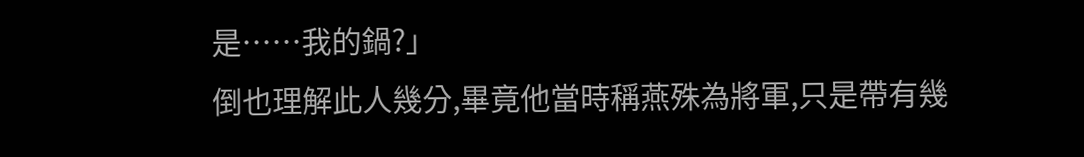是……我的鍋?」
倒也理解此人幾分,畢竟他當時稱燕殊為將軍,只是帶有幾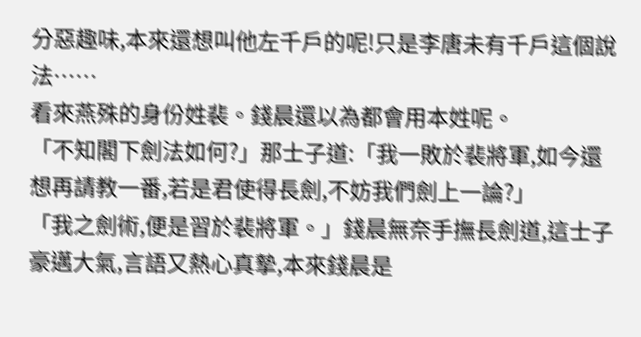分惡趣味,本來還想叫他左千戶的呢!只是李唐未有千戶這個說法……
看來燕殊的身份姓裴。錢晨還以為都會用本姓呢。
「不知閣下劍法如何?」那士子道:「我一敗於裴將軍,如今還想再請教一番,若是君使得長劍,不妨我們劍上一論?」
「我之劍術,便是習於裴將軍。」錢晨無奈手撫長劍道,這士子豪邁大氣,言語又熱心真摯,本來錢晨是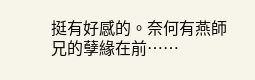挺有好感的。奈何有燕師兄的孽緣在前……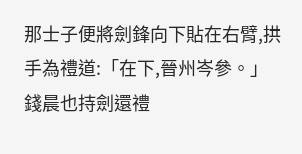那士子便將劍鋒向下貼在右臂,拱手為禮道:「在下,晉州岑參。」
錢晨也持劍還禮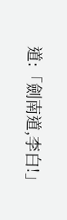道:「劍南道,李白!」